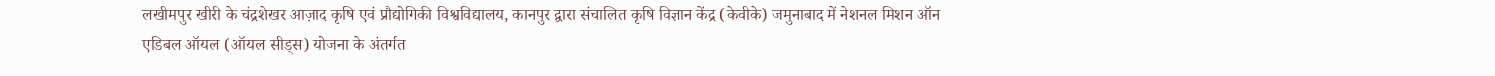लखीमपुर खीरी के चंद्रशेखर आज़ाद कृषि एवं प्रौद्योगिकी विश्वविद्यालय, कानपुर द्वारा संचालित कृषि विज्ञान केंद्र (केवीके) जमुनाबाद में नेशनल मिशन ऑन एडिबल ऑयल (ऑयल सीड्स) योजना के अंतर्गत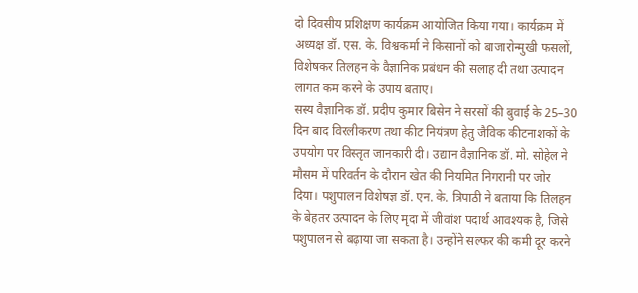दो दिवसीय प्रशिक्षण कार्यक्रम आयोजित किया गया। कार्यक्रम में अध्यक्ष डॉ. एस. के. विश्वकर्मा ने किसानों को बाजारोन्मुखी फसलों, विशेषकर तिलहन के वैज्ञानिक प्रबंधन की सलाह दी तथा उत्पादन लागत कम करने के उपाय बताए।
सस्य वैज्ञानिक डॉ. प्रदीप कुमार बिसेन ने सरसों की बुवाई के 25–30 दिन बाद विरलीकरण तथा कीट नियंत्रण हेतु जैविक कीटनाशकों के उपयोग पर विस्तृत जानकारी दी। उद्यान वैज्ञानिक डॉ. मो. सोहेल ने मौसम में परिवर्तन के दौरान खेत की नियमित निगरानी पर जोर दिया। पशुपालन विशेषज्ञ डॉ. एन. के. त्रिपाठी ने बताया कि तिलहन के बेहतर उत्पादन के लिए मृदा में जीवांश पदार्थ आवश्यक है, जिसे पशुपालन से बढ़ाया जा सकता है। उन्होंने सल्फर की कमी दूर करने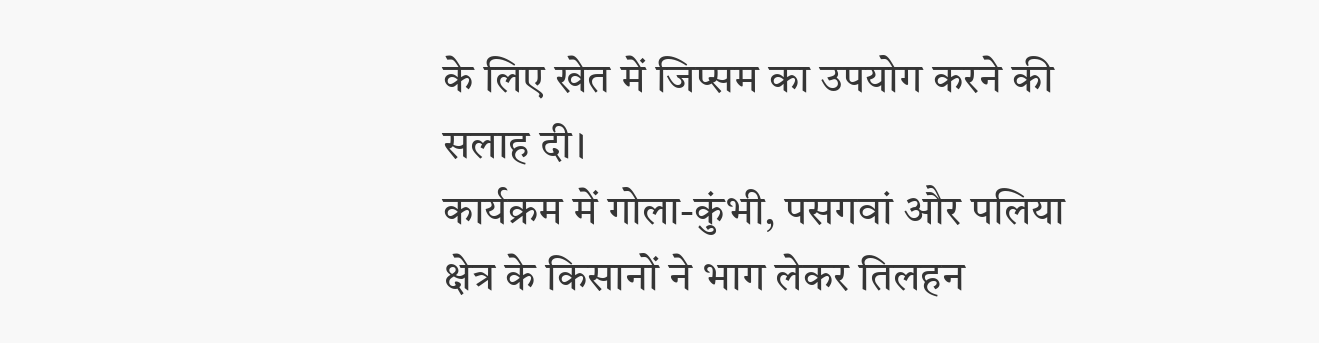के लिए खेत में जिप्सम का उपयोग करने की सलाह दी।
कार्यक्रम में गोला-कुंभी, पसगवां और पलिया क्षेत्र के किसानों ने भाग लेकर तिलहन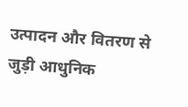उत्पादन और वितरण से जुड़ी आधुनिक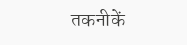तकनीकें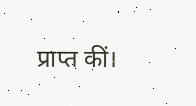प्राप्त कीं।